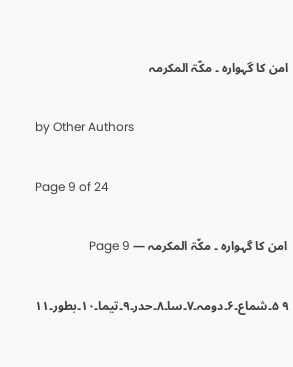امن کا گہوارہ ۔ مکّۃ المکرمہ

by Other Authors

Page 9 of 24

امن کا گہوارہ ۔ مکّۃ المکرمہ — Page 9

۹ ۵۔شماع۔۶۔دومہ۔۷۔سا۔۸۔حدر۔۹۔تیما۔۱۰۔بطور۔۱۱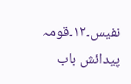نفیس۔۱۲۔قومہ پیدائش باب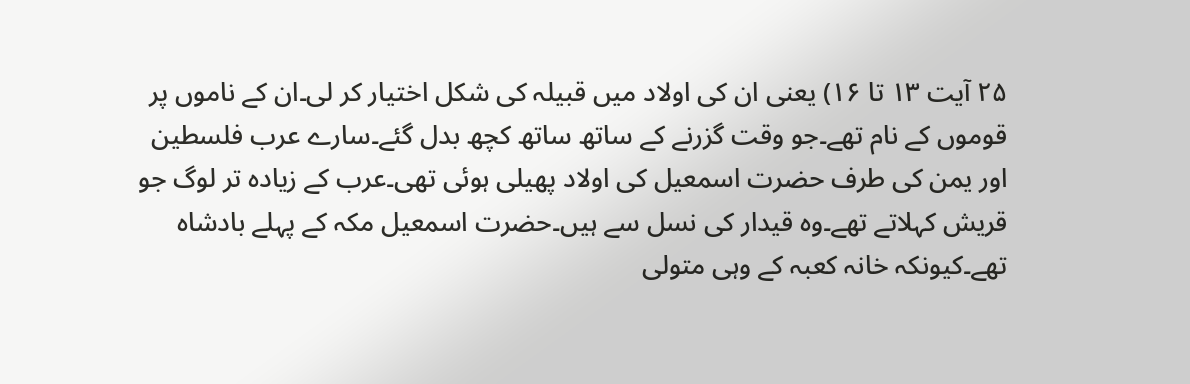۲۵ آیت ۱۳ تا ۱۶) یعنی ان کی اولاد میں قبیلہ کی شکل اختیار کر لی۔ان کے ناموں پر قوموں کے نام تھے۔جو وقت گزرنے کے ساتھ ساتھ کچھ بدل گئے۔سارے عرب فلسطین اور یمن کی طرف حضرت اسمعیل کی اولاد پھیلی ہوئی تھی۔عرب کے زیادہ تر لوگ جو قریش کہلاتے تھے۔وہ قیدار کی نسل سے ہیں۔حضرت اسمعیل مکہ کے پہلے بادشاہ تھے۔کیونکہ خانہ کعبہ کے وہی متولی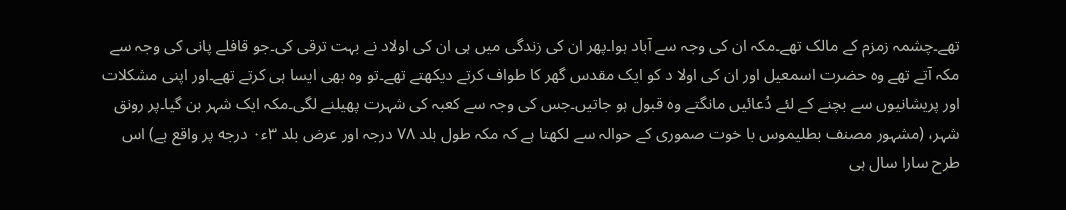تھے۔چشمہ زمزم کے مالک تھے۔مکہ ان کی وجہ سے آباد ہوا۔پھر ان کی زندگی میں ہی ان کی اولاد نے بہت ترقی کی۔جو قافلے پانی کی وجہ سے مکہ آتے تھے وہ حضرت اسمعیل اور ان کی اولا د کو ایک مقدس گھر کا طواف کرتے دیکھتے تھے۔تو وہ بھی ایسا ہی کرتے تھے۔اور اپنی مشکلات اور پریشانیوں سے بچنے کے لئے دُعائیں مانگتے وہ قبول ہو جاتیں۔جس کی وجہ سے کعبہ کی شہرت پھیلنے لگی۔مکہ ایک شہر بن گیا۔پر رونق شہر، (مشہور مصنف بطلیموس با خوت صموری کے حوالہ سے لکھتا ہے کہ مکہ طول بلد ۷۸ درجہ اور عرض بلد ۳ء۰ درجه پر واقع ہے) اس طرح سارا سال ہی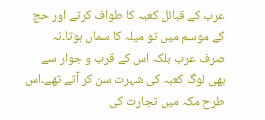عرب کے قبائل کعبہ کا طواف کرتے اور حج کے موسم میں تو میلہ کا سماں ہوتا۔نہ صرف عرب بلکہ اس کے قرب و جوار سے بھی لوگ کعبہ کی شہرت سن کر آتے تھے۔اس طرح مکہ میں تجارت کی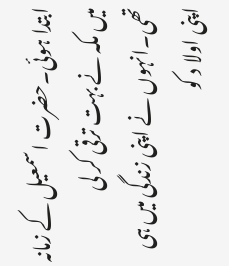ابتدا ہوئی۔حضرت اسمعیل کے زمانہ میں مکہ نے بہت ترقی کر لی تھی۔انہوں نے اپنی زندگی میں ہی اپنی اولا د کو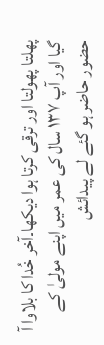پھلتا پھولتا اور ترقی کرتا ہوا دیکھا۔آخر خُدا کا بلاوا آ گیا اور آپ ۱۳۷ سال کی عمر میں اپنے مولیٰ کے حضور حاضر ہو گئے لے پیدائش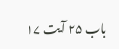باب ۲۵ آیت ۱۷